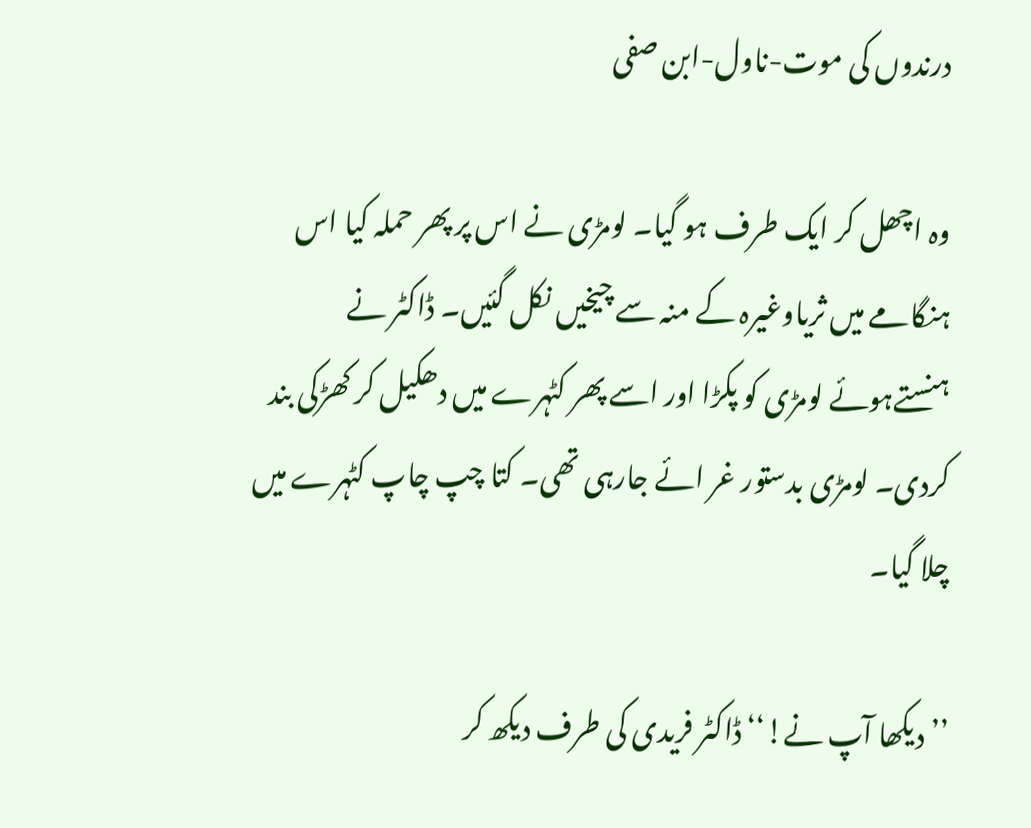درندوں کی موت-ناول-ابن صفی

وہ اچھل کر ایک طرف ہو گیا۔ لومڑی نے اس پر پھر حملہ کیا اس ہنگامے میں ثریاوغیرہ کے منہ سے چیخیں نکل گئیں۔ ڈاکٹر نے ہنستےہوئے لومڑی کو پکڑا اور اسے پھر کٹہرے میں دھکیل کر کھڑکی بند کردی۔ لومڑی بدستور غر ائے جارہی تھی۔ کتا چپ چاپ کٹہرے میں چلا گیا۔

’’دیکھا آپ نے!‘‘ ڈاکٹر فریدی کی طرف دیکھ کر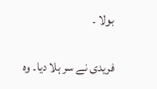بولا ۔

فریدی نے سر ہلا دیا۔ وہ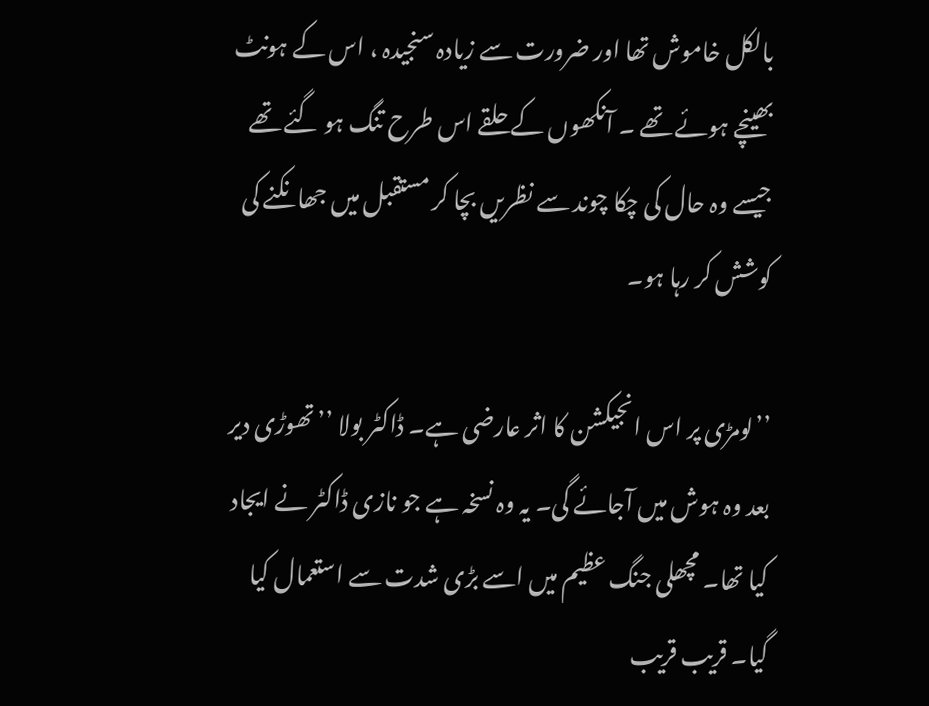بالکل خاموش تھا اور ضرورت سے زیادہ سنجیدہ ، اس کے ہونٹ بھینچے ہوئے تھے ۔ آنکھوں کے حلقے اس طرح تنگ ہو گئے تھے جیسے وہ حال کی چکا چوند سے نظریں بچا کر مستقبل میں جھانکنے کی کوشش کر رہا ہو۔

’’لومڑی پر اس انجیکشن کا اثر عارضی ہے۔ ڈاکٹر بولا ’’تھوڑی دیر بعد وہ ہوش میں آجائے گی۔ یہ وہ نسخہ ہے جو نازی ڈاکٹر نے ایجاد کیا تھا۔ مچھلی جنگ عظیم میں اسے بڑی شدت سے استعمال کیا گیا۔ قریب قریب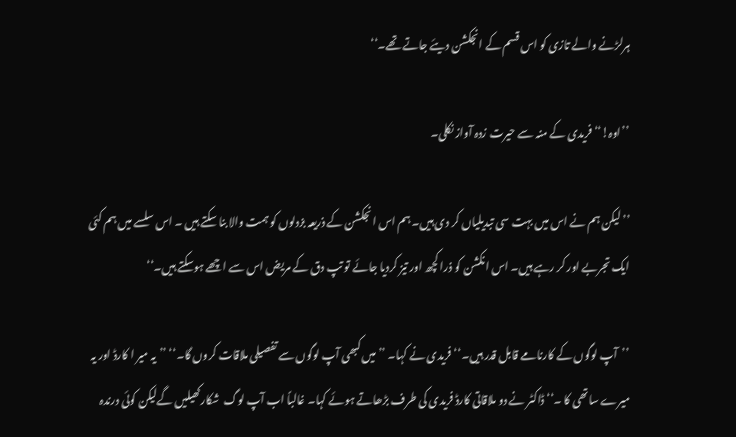ہرلڑنے والے تازی کو اس قسم کے انجکشن دیئے جاتے تھے۔‘‘

’’اوہ!‘‘ فریدی کے منہ سے حیرت زدہ آواز نکلی۔

’’لیکن ہم نے اس میں بہت سی تبدیلیاں کر دی ہیں۔ ہم اس انجکشن کے ذریعہ بزدلوں کو ہمت والا بنا سکتے ہیں ۔ اس سلسے میں ہم کئی ایک تجربے اور کر رہے ہیں۔ اس انکشن کو ذرا کچھ اور تیز کردیا جائے تو تپ دق کے مریض اس سے اچھے ہوسکتے ہیں۔‘‘

’’آپ لوگوں کے کارنامے قابل قدر ہیں۔‘‘ فریدی نے کہا۔ ’’میں کبھی آپ لوگوں سے تفصیلی ملاقات کروں گا۔‘‘ ’’یہ میر ا کارڈ اور یہ میرے ساتھی کا ۔‘‘ ڈاکٹر نے دو ملاقاتی کارڈ فریدی کی طرف بڑھاتے ہوئے کہا۔ غالباً اب آپ لوگ  شکارکھیلیں گےلیکن کوئی درندہ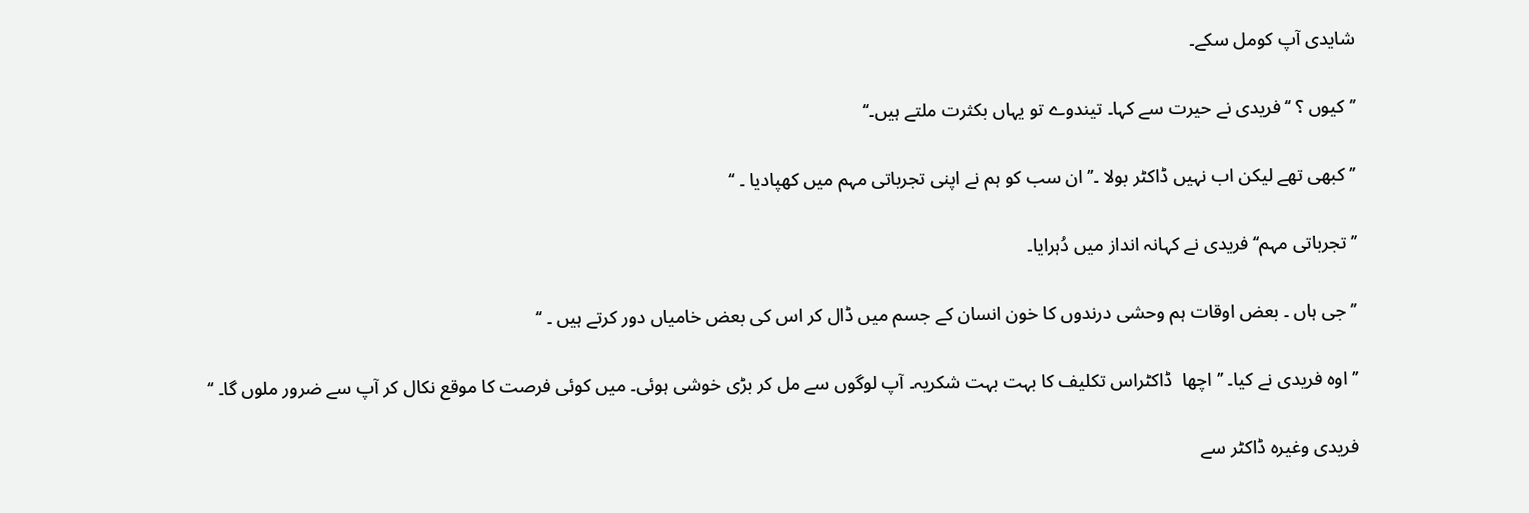شایدی آپ کومل سکے۔

’’کیوں ؟ ‘‘فریدی نے حیرت سے کہا۔ تیندوے تو یہاں بکثرت ملتے ہیں۔‘‘

’’کبھی تھے لیکن اب نہیں ڈاکٹر بولا ۔’’ ان سب کو ہم نے اپنی تجرباتی مہم میں کھپادیا ۔ ‘‘

’’تجرباتی مہم‘‘ فریدی نے کہانہ انداز میں دُہرایا۔

’’جی ہاں ۔ بعض اوقات ہم وحشی درندوں کا خون انسان کے جسم میں ڈال کر اس کی بعض خامیاں دور کرتے ہیں ۔ ‘‘

’’اوہ فریدی نے کیا۔ ’’اچھا  ڈاکٹراس تکلیف کا بہت بہت شکریہ۔ آپ لوگوں سے مل کر بڑی خوشی ہوئی۔ میں کوئی فرصت کا موقع نکال کر آپ سے ضرور ملوں گا۔ ‘‘

فریدی وغیرہ ڈاکٹر سے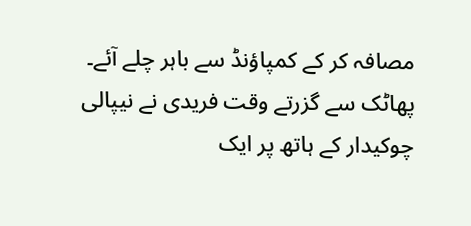مصافہ کر کے کمپاؤنڈ سے باہر چلے آئے۔  پھاٹک سے گزرتے وقت فریدی نے نیپالی چوکیدار کے ہاتھ پر ایک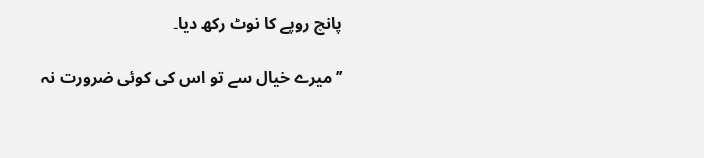پانچ روپے کا نوٹ رکھ دیا۔

’’میرے خیال سے تو اس کی کوئی ضرورت نہ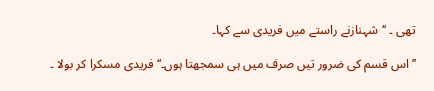تھی ۔ ‘‘شہنازنے راستے میں فریدی سے کہا۔

’’ اس قسم کی ضرور تیں صرف میں ہی سمجھتا ہوں۔‘‘ فریدی مسکرا کر بولا ۔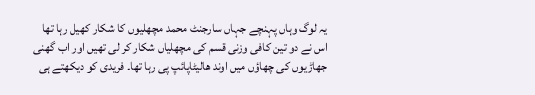یہ لوگ وہاں پہنچے جہاں سارجنٹ محمد مچھلیوں کا شکار کھیل رہا تھا اس نے دو تین کافی وزنی قسم کی مچھلیاں شکار کر لی تھیں اور اب گھنی جھاڑیوں کی چھاؤں میں اوند ھالیٹاپائپ پی رہا تھا۔ فریدی کو دیکھتے ہی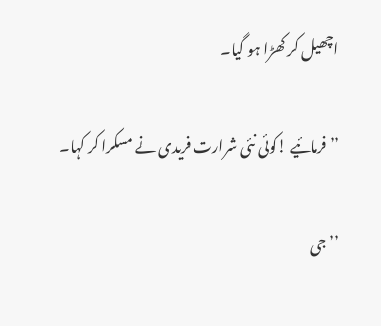اچھیل کر کھڑا ہو گیا۔

’’ فرمائیے !کوئی نئی شرارت فریدی نے مسکرا کر کہا۔

’’ جی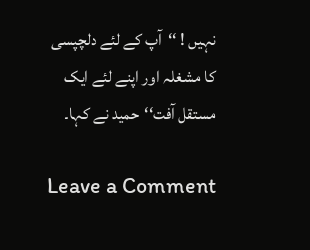نہیں ! ‘‘آپ کے لئے دلچپسی کا مشغلہ اور اپنے لئے ایک مستقل آفت‘‘حمید نے کہا۔

Leave a Comment